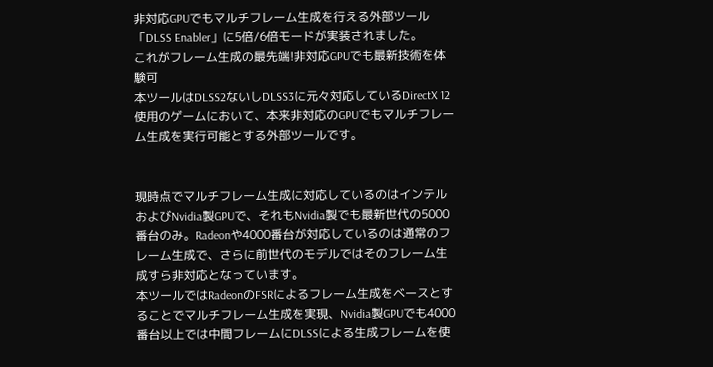非対応GPUでもマルチフレーム生成を行える外部ツール「DLSS Enabler」に5倍/6倍モードが実装されました。
これがフレーム生成の最先端!非対応GPUでも最新技術を体験可
本ツールはDLSS2ないしDLSS3に元々対応しているDirectX 12使用のゲームにおいて、本来非対応のGPUでもマルチフレーム生成を実行可能とする外部ツールです。


現時点でマルチフレーム生成に対応しているのはインテルおよびNvidia製GPUで、それもNvidia製でも最新世代の5000番台のみ。Radeonや4000番台が対応しているのは通常のフレーム生成で、さらに前世代のモデルではそのフレーム生成すら非対応となっています。
本ツールではRadeonのFSRによるフレーム生成をベースとすることでマルチフレーム生成を実現、Nvidia製GPUでも4000番台以上では中間フレームにDLSSによる生成フレームを使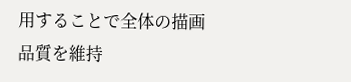用することで全体の描画品質を維持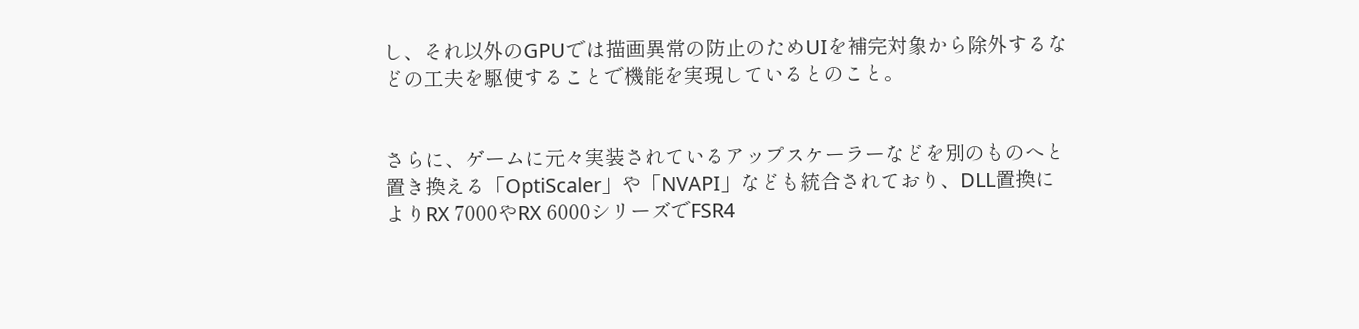し、それ以外のGPUでは描画異常の防止のためUIを補完対象から除外するなどの工夫を駆使することで機能を実現しているとのこと。


さらに、ゲームに元々実装されているアップスケーラーなどを別のものへと置き換える「OptiScaler」や「NVAPI」なども統合されており、DLL置換によりRX 7000やRX 6000シリーズでFSR4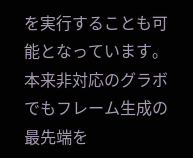を実行することも可能となっています。
本来非対応のグラボでもフレーム生成の最先端を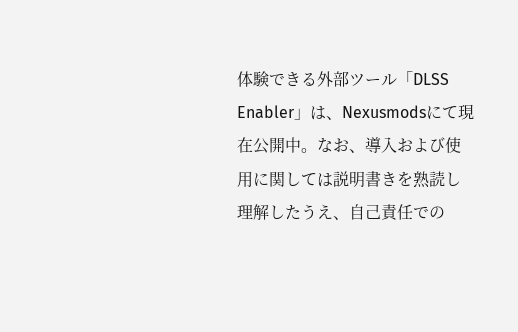体験できる外部ツール「DLSS Enabler」は、Nexusmodsにて現在公開中。なお、導入および使用に関しては説明書きを熟読し理解したうえ、自己責任での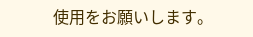使用をお願いします。